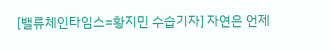[밸류체인타임스=황지민 수습기자] 자연은 언제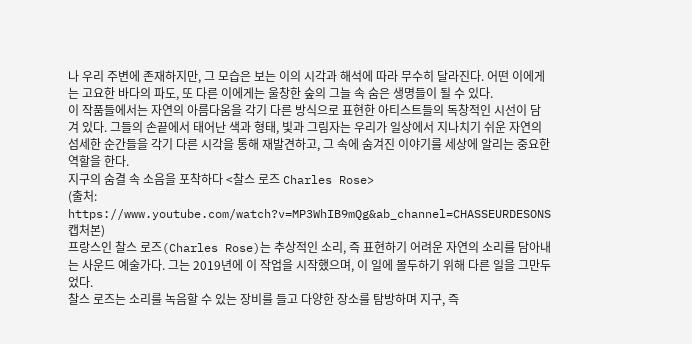나 우리 주변에 존재하지만, 그 모습은 보는 이의 시각과 해석에 따라 무수히 달라진다. 어떤 이에게는 고요한 바다의 파도, 또 다른 이에게는 울창한 숲의 그늘 속 숨은 생명들이 될 수 있다.
이 작품들에서는 자연의 아름다움을 각기 다른 방식으로 표현한 아티스트들의 독창적인 시선이 담겨 있다. 그들의 손끝에서 태어난 색과 형태, 빛과 그림자는 우리가 일상에서 지나치기 쉬운 자연의 섬세한 순간들을 각기 다른 시각을 통해 재발견하고, 그 속에 숨겨진 이야기를 세상에 알리는 중요한 역할을 한다.
지구의 숨결 속 소음을 포착하다 <찰스 로즈 Charles Rose>
(출처: https://www.youtube.com/watch?v=MP3WhIB9mQg&ab_channel=CHASSEURDESONS 캡처본)
프랑스인 찰스 로즈(Charles Rose)는 추상적인 소리, 즉 표현하기 어려운 자연의 소리를 담아내는 사운드 예술가다. 그는 2019년에 이 작업을 시작했으며, 이 일에 몰두하기 위해 다른 일을 그만두었다.
찰스 로즈는 소리를 녹음할 수 있는 장비를 들고 다양한 장소를 탐방하며 지구, 즉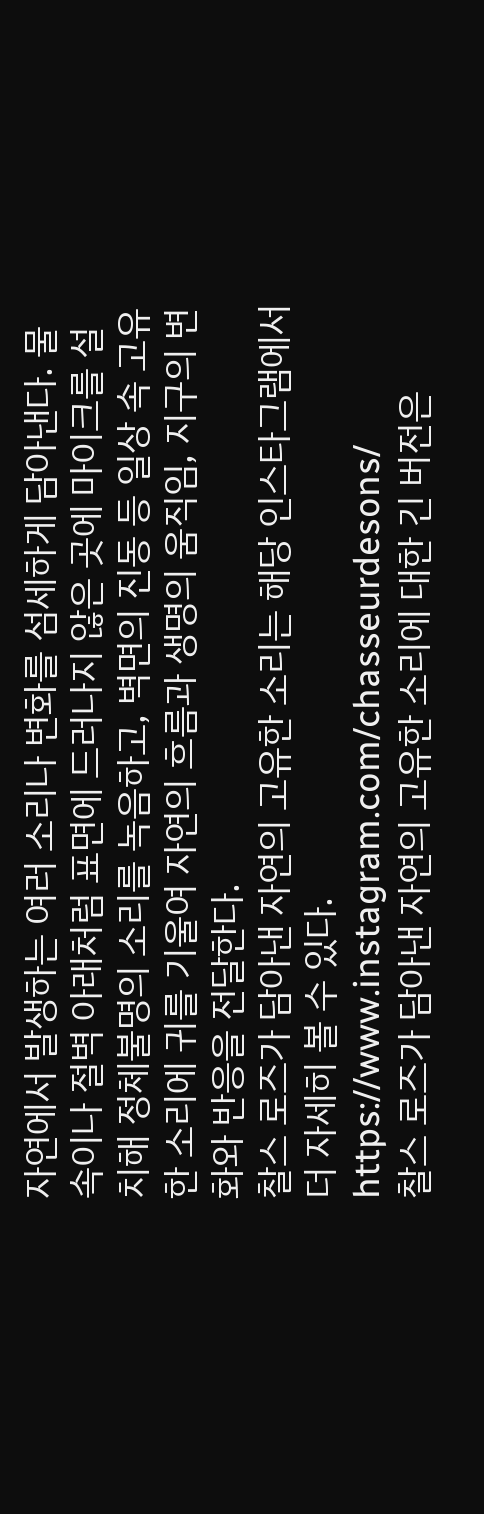자연에서 발생하는 여러 소리나 변화를 섬세하게 담아낸다. 물속이나 절벽 아래처럼 표면에 드러나지 않은 곳에 마이크를 설치해 정체불명의 소리를 녹음하고, 벽면의 진동 등 일상 속 고유한 소리에 귀를 기울여 자연의 흐름과 생명의 움직임, 지구의 변화와 반응을 전달한다.
찰스 로즈가 담아낸 자연의 고유한 소리는 해당 인스타그램에서 더 자세히 볼 수 있다.
https://www.instagram.com/chasseurdesons/
찰스 로즈가 담아낸 자연의 고유한 소리에 대한 긴 버전은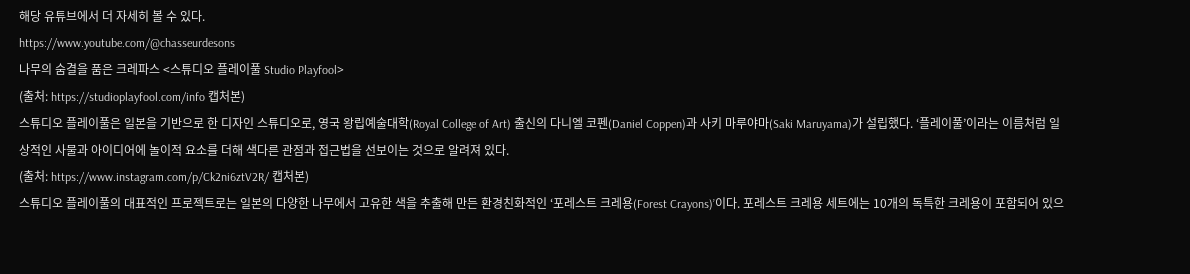해당 유튜브에서 더 자세히 볼 수 있다.
https://www.youtube.com/@chasseurdesons
나무의 숨결을 품은 크레파스 <스튜디오 플레이풀 Studio Playfool>
(출처: https://studioplayfool.com/info 캡처본)
스튜디오 플레이풀은 일본을 기반으로 한 디자인 스튜디오로, 영국 왕립예술대학(Royal College of Art) 출신의 다니엘 코펜(Daniel Coppen)과 사키 마루야마(Saki Maruyama)가 설립했다. ‘플레이풀’이라는 이름처럼 일상적인 사물과 아이디어에 놀이적 요소를 더해 색다른 관점과 접근법을 선보이는 것으로 알려져 있다.
(출처: https://www.instagram.com/p/Ck2ni6ztV2R/ 캡처본)
스튜디오 플레이풀의 대표적인 프로젝트로는 일본의 다양한 나무에서 고유한 색을 추출해 만든 환경친화적인 ‘포레스트 크레용(Forest Crayons)’이다. 포레스트 크레용 세트에는 10개의 독특한 크레용이 포함되어 있으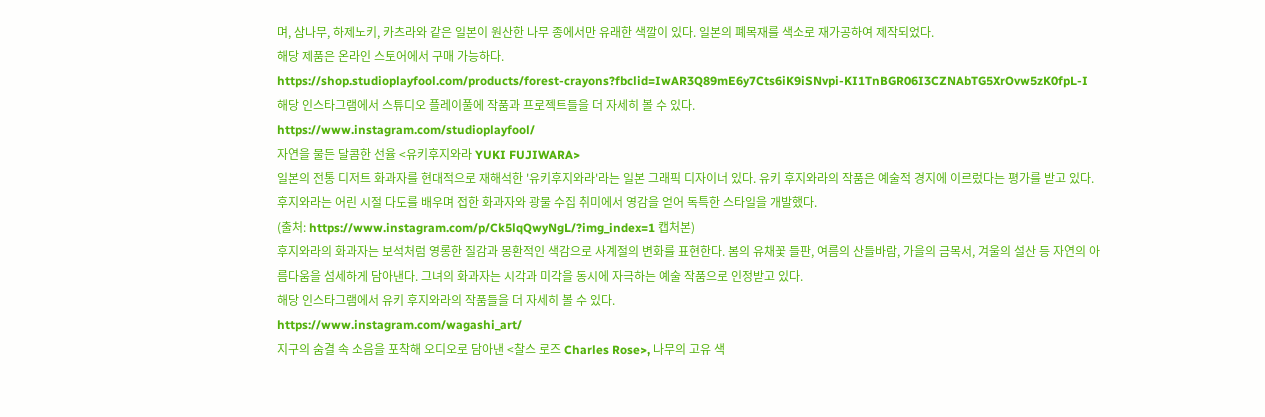며, 삼나무, 하제노키, 카츠라와 같은 일본이 원산한 나무 종에서만 유래한 색깔이 있다. 일본의 폐목재를 색소로 재가공하여 제작되었다.
해당 제품은 온라인 스토어에서 구매 가능하다.
https://shop.studioplayfool.com/products/forest-crayons?fbclid=IwAR3Q89mE6y7Cts6iK9iSNvpi-KI1TnBGR06I3CZNAbTG5XrOvw5zK0fpL-I
해당 인스타그램에서 스튜디오 플레이풀에 작품과 프로젝트들을 더 자세히 볼 수 있다.
https://www.instagram.com/studioplayfool/
자연을 물든 달콤한 선율 <유키후지와라 YUKI FUJIWARA>
일본의 전통 디저트 화과자를 현대적으로 재해석한 '유키후지와라'라는 일본 그래픽 디자이너 있다. 유키 후지와라의 작품은 예술적 경지에 이르렀다는 평가를 받고 있다. 후지와라는 어린 시절 다도를 배우며 접한 화과자와 광물 수집 취미에서 영감을 얻어 독특한 스타일을 개발했다.
(출처: https://www.instagram.com/p/Ck5lqQwyNgL/?img_index=1 캡처본)
후지와라의 화과자는 보석처럼 영롱한 질감과 몽환적인 색감으로 사계절의 변화를 표현한다. 봄의 유채꽃 들판, 여름의 산들바람, 가을의 금목서, 겨울의 설산 등 자연의 아름다움을 섬세하게 담아낸다. 그녀의 화과자는 시각과 미각을 동시에 자극하는 예술 작품으로 인정받고 있다.
해당 인스타그램에서 유키 후지와라의 작품들을 더 자세히 볼 수 있다.
https://www.instagram.com/wagashi_art/
지구의 숨결 속 소음을 포착해 오디오로 담아낸 <찰스 로즈 Charles Rose>, 나무의 고유 색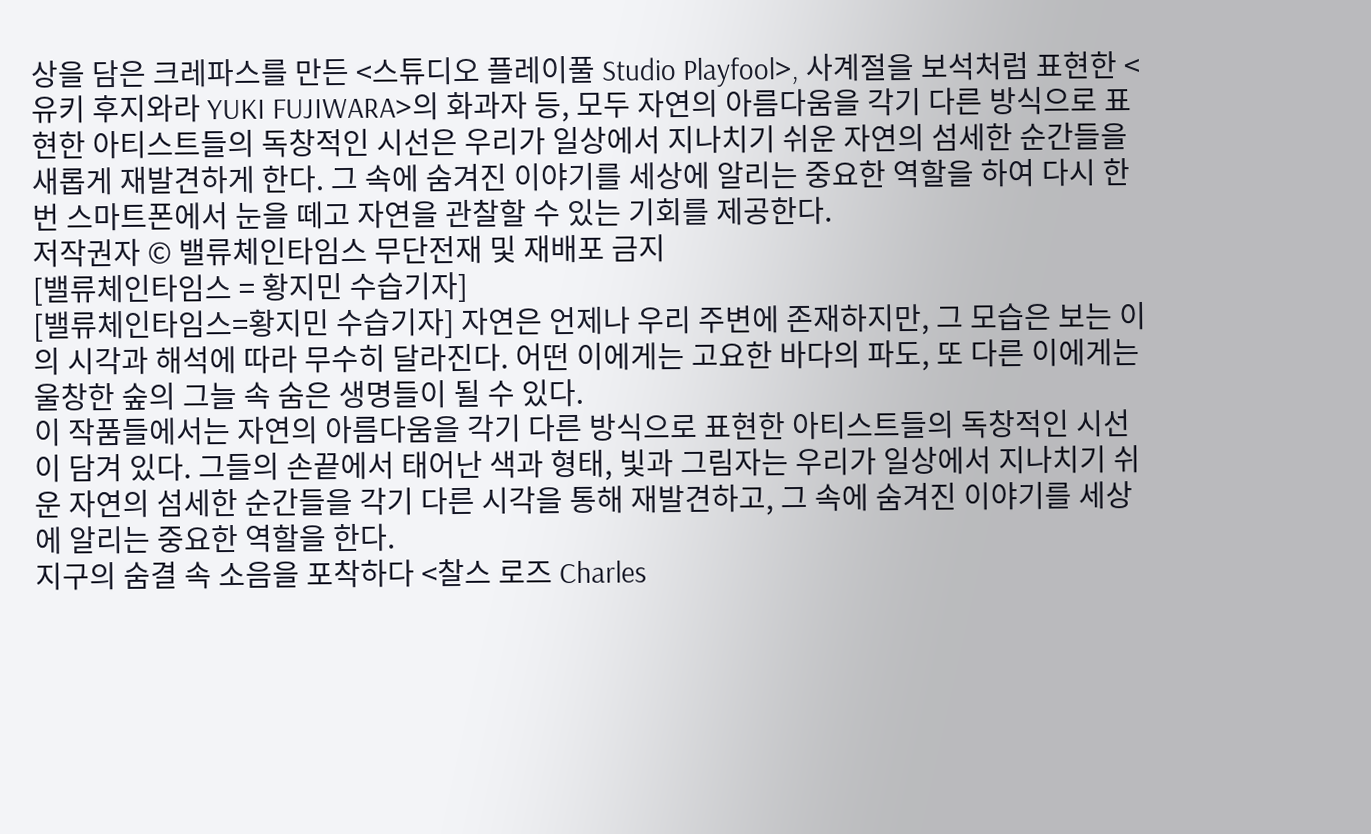상을 담은 크레파스를 만든 <스튜디오 플레이풀 Studio Playfool>, 사계절을 보석처럼 표현한 <유키 후지와라 YUKI FUJIWARA>의 화과자 등, 모두 자연의 아름다움을 각기 다른 방식으로 표현한 아티스트들의 독창적인 시선은 우리가 일상에서 지나치기 쉬운 자연의 섬세한 순간들을 새롭게 재발견하게 한다. 그 속에 숨겨진 이야기를 세상에 알리는 중요한 역할을 하여 다시 한번 스마트폰에서 눈을 떼고 자연을 관찰할 수 있는 기회를 제공한다.
저작권자 © 밸류체인타임스 무단전재 및 재배포 금지
[밸류체인타임스 = 황지민 수습기자]
[밸류체인타임스=황지민 수습기자] 자연은 언제나 우리 주변에 존재하지만, 그 모습은 보는 이의 시각과 해석에 따라 무수히 달라진다. 어떤 이에게는 고요한 바다의 파도, 또 다른 이에게는 울창한 숲의 그늘 속 숨은 생명들이 될 수 있다.
이 작품들에서는 자연의 아름다움을 각기 다른 방식으로 표현한 아티스트들의 독창적인 시선이 담겨 있다. 그들의 손끝에서 태어난 색과 형태, 빛과 그림자는 우리가 일상에서 지나치기 쉬운 자연의 섬세한 순간들을 각기 다른 시각을 통해 재발견하고, 그 속에 숨겨진 이야기를 세상에 알리는 중요한 역할을 한다.
지구의 숨결 속 소음을 포착하다 <찰스 로즈 Charles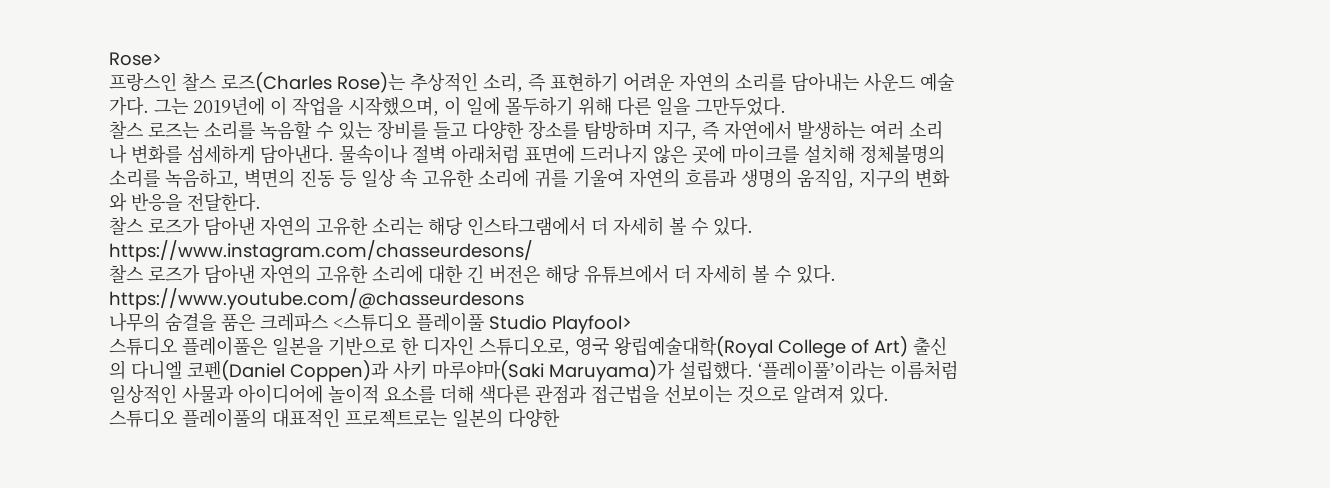Rose>
프랑스인 찰스 로즈(Charles Rose)는 추상적인 소리, 즉 표현하기 어려운 자연의 소리를 담아내는 사운드 예술가다. 그는 2019년에 이 작업을 시작했으며, 이 일에 몰두하기 위해 다른 일을 그만두었다.
찰스 로즈는 소리를 녹음할 수 있는 장비를 들고 다양한 장소를 탐방하며 지구, 즉 자연에서 발생하는 여러 소리나 변화를 섬세하게 담아낸다. 물속이나 절벽 아래처럼 표면에 드러나지 않은 곳에 마이크를 설치해 정체불명의 소리를 녹음하고, 벽면의 진동 등 일상 속 고유한 소리에 귀를 기울여 자연의 흐름과 생명의 움직임, 지구의 변화와 반응을 전달한다.
찰스 로즈가 담아낸 자연의 고유한 소리는 해당 인스타그램에서 더 자세히 볼 수 있다.
https://www.instagram.com/chasseurdesons/
찰스 로즈가 담아낸 자연의 고유한 소리에 대한 긴 버전은 해당 유튜브에서 더 자세히 볼 수 있다.
https://www.youtube.com/@chasseurdesons
나무의 숨결을 품은 크레파스 <스튜디오 플레이풀 Studio Playfool>
스튜디오 플레이풀은 일본을 기반으로 한 디자인 스튜디오로, 영국 왕립예술대학(Royal College of Art) 출신의 다니엘 코펜(Daniel Coppen)과 사키 마루야마(Saki Maruyama)가 설립했다. ‘플레이풀’이라는 이름처럼 일상적인 사물과 아이디어에 놀이적 요소를 더해 색다른 관점과 접근법을 선보이는 것으로 알려져 있다.
스튜디오 플레이풀의 대표적인 프로젝트로는 일본의 다양한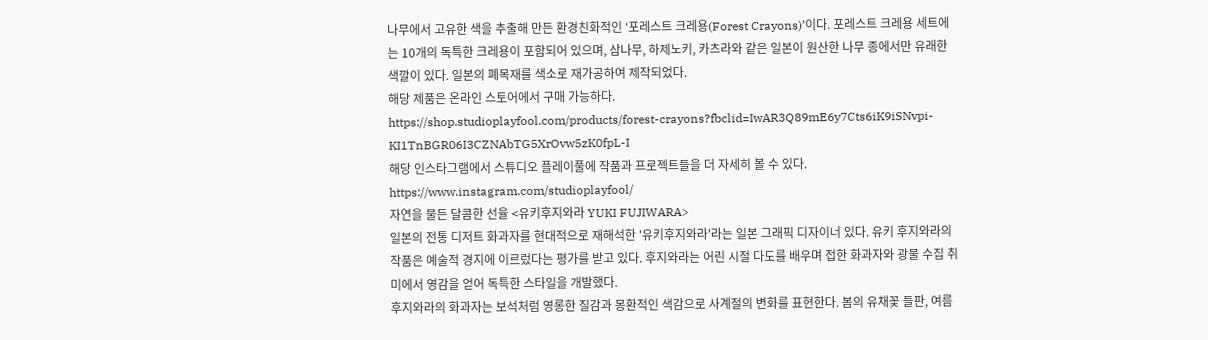나무에서 고유한 색을 추출해 만든 환경친화적인 ‘포레스트 크레용(Forest Crayons)’이다. 포레스트 크레용 세트에는 10개의 독특한 크레용이 포함되어 있으며, 삼나무, 하제노키, 카츠라와 같은 일본이 원산한 나무 종에서만 유래한 색깔이 있다. 일본의 폐목재를 색소로 재가공하여 제작되었다.
해당 제품은 온라인 스토어에서 구매 가능하다.
https://shop.studioplayfool.com/products/forest-crayons?fbclid=IwAR3Q89mE6y7Cts6iK9iSNvpi-KI1TnBGR06I3CZNAbTG5XrOvw5zK0fpL-I
해당 인스타그램에서 스튜디오 플레이풀에 작품과 프로젝트들을 더 자세히 볼 수 있다.
https://www.instagram.com/studioplayfool/
자연을 물든 달콤한 선율 <유키후지와라 YUKI FUJIWARA>
일본의 전통 디저트 화과자를 현대적으로 재해석한 '유키후지와라'라는 일본 그래픽 디자이너 있다. 유키 후지와라의 작품은 예술적 경지에 이르렀다는 평가를 받고 있다. 후지와라는 어린 시절 다도를 배우며 접한 화과자와 광물 수집 취미에서 영감을 얻어 독특한 스타일을 개발했다.
후지와라의 화과자는 보석처럼 영롱한 질감과 몽환적인 색감으로 사계절의 변화를 표현한다. 봄의 유채꽃 들판, 여름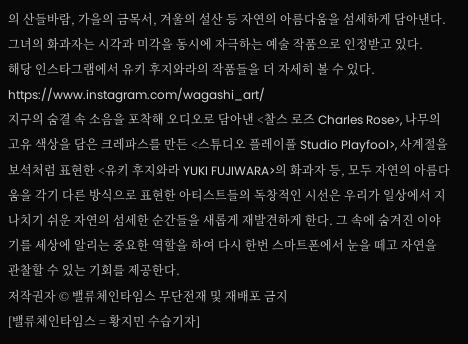의 산들바람, 가을의 금목서, 겨울의 설산 등 자연의 아름다움을 섬세하게 담아낸다. 그녀의 화과자는 시각과 미각을 동시에 자극하는 예술 작품으로 인정받고 있다.
해당 인스타그램에서 유키 후지와라의 작품들을 더 자세히 볼 수 있다.
https://www.instagram.com/wagashi_art/
지구의 숨결 속 소음을 포착해 오디오로 담아낸 <찰스 로즈 Charles Rose>, 나무의 고유 색상을 담은 크레파스를 만든 <스튜디오 플레이풀 Studio Playfool>, 사계절을 보석처럼 표현한 <유키 후지와라 YUKI FUJIWARA>의 화과자 등, 모두 자연의 아름다움을 각기 다른 방식으로 표현한 아티스트들의 독창적인 시선은 우리가 일상에서 지나치기 쉬운 자연의 섬세한 순간들을 새롭게 재발견하게 한다. 그 속에 숨겨진 이야기를 세상에 알리는 중요한 역할을 하여 다시 한번 스마트폰에서 눈을 떼고 자연을 관찰할 수 있는 기회를 제공한다.
저작권자 © 밸류체인타임스 무단전재 및 재배포 금지
[밸류체인타임스 = 황지민 수습기자]